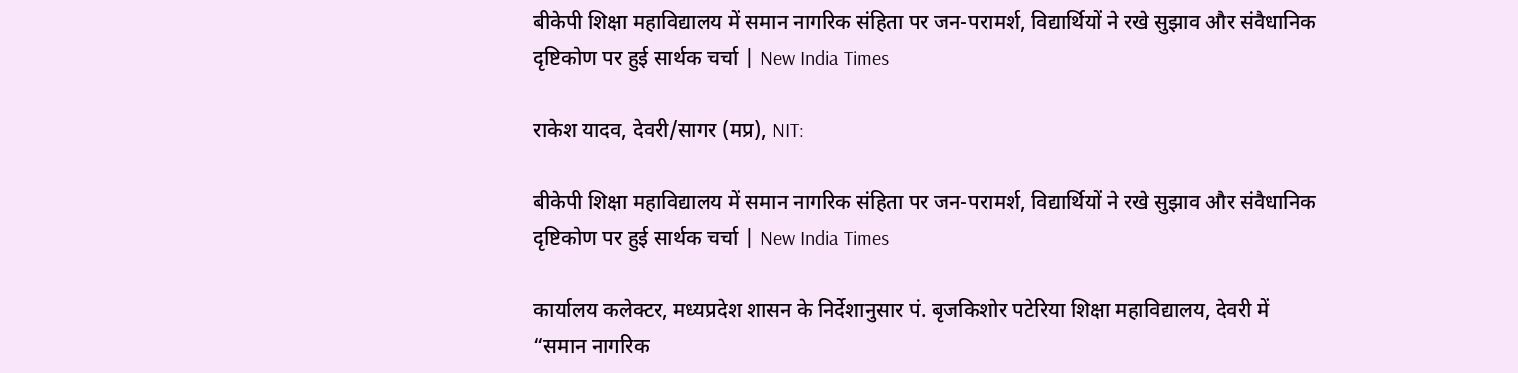बीकेपी शिक्षा महाविद्यालय में समान नागरिक संहिता पर जन-परामर्श, विद्यार्थियों ने रखे सुझाव और संवैधानिक दृष्टिकोण पर हुई सार्थक चर्चा | New India Times

राकेश यादव, देवरी/सागर (मप्र), NIT:

बीकेपी शिक्षा महाविद्यालय में समान नागरिक संहिता पर जन-परामर्श, विद्यार्थियों ने रखे सुझाव और संवैधानिक दृष्टिकोण पर हुई सार्थक चर्चा | New India Times

कार्यालय कलेक्टर, मध्यप्रदेश शासन के निर्देशानुसार पं. बृजकिशोर पटेरिया शिक्षा महाविद्यालय, देवरी में “समान नागरिक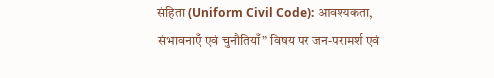संहिता (Uniform Civil Code): आवश्यकता, संभावनाएँ एवं चुनौतियाँ” विषय पर जन-परामर्श एवं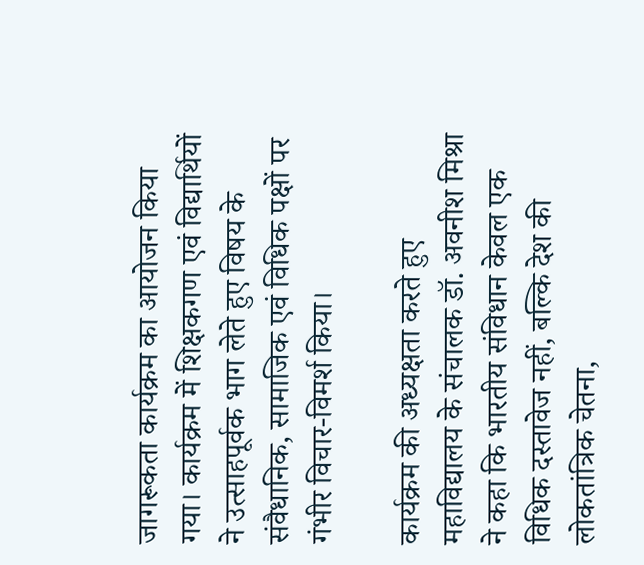जागरूकता कार्यक्रम का आयोजन किया गया। कार्यक्रम में शिक्षकगण एवं विद्यार्थियों ने उत्साहपूर्वक भाग लेते हुए विषय के संवैधानिक, सामाजिक एवं विधिक पक्षों पर गंभीर विचार-विमर्श किया।

कार्यक्रम की अध्यक्षता करते हुए महाविद्यालय के संचालक डॉ. अवनीश मिश्रा ने कहा कि भारतीय संविधान केवल एक विधिक दस्तावेज नहीं, बल्कि देश की लोकतांत्रिक चेतना,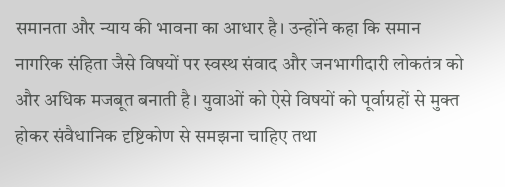समानता और न्याय की भावना का आधार है। उन्होंने कहा कि समान नागरिक संहिता जैसे विषयों पर स्वस्थ संवाद और जनभागीदारी लोकतंत्र को और अधिक मजबूत बनाती है। युवाओं को ऐसे विषयों को पूर्वाग्रहों से मुक्त होकर संवैधानिक दृष्टिकोण से समझना चाहिए तथा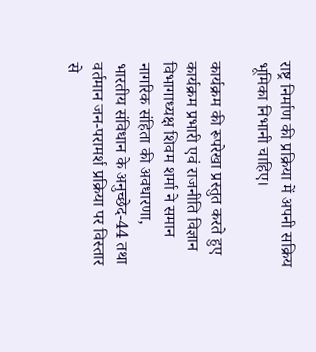राष्ट्र निर्माण की प्रक्रिया में अपनी सक्रिय भूमिका निभानी चाहिए।

कार्यक्रम की रूपरेखा प्रस्तुत करते हुए कार्यक्रम प्रभारी एवं राजनीति विज्ञान विभागाध्यक्ष शिवम शर्मा ने समान नागरिक संहिता की अवधारणा, भारतीय संविधान के अनुच्छेद-44 तथा वर्तमान जन-परामर्श प्रक्रिया पर विस्तार से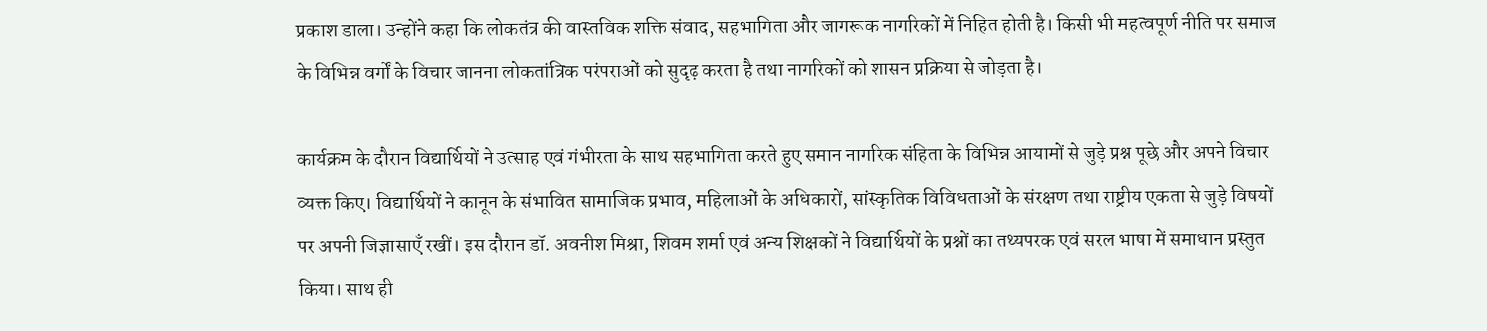प्रकाश डाला। उन्होंने कहा कि लोकतंत्र की वास्तविक शक्ति संवाद, सहभागिता और जागरूक नागरिकों में निहित होती है। किसी भी महत्वपूर्ण नीति पर समाज के विभिन्न वर्गों के विचार जानना लोकतांत्रिक परंपराओं को सुदृढ़ करता है तथा नागरिकों को शासन प्रक्रिया से जोड़ता है।

कार्यक्रम के दौरान विद्यार्थियों ने उत्साह एवं गंभीरता के साथ सहभागिता करते हुए समान नागरिक संहिता के विभिन्न आयामों से जुड़े प्रश्न पूछे और अपने विचार व्यक्त किए। विद्यार्थियों ने कानून के संभावित सामाजिक प्रभाव, महिलाओं के अधिकारों, सांस्कृतिक विविधताओं के संरक्षण तथा राष्ट्रीय एकता से जुड़े विषयों पर अपनी जिज्ञासाएँ रखीं। इस दौरान डॉ. अवनीश मिश्रा, शिवम शर्मा एवं अन्य शिक्षकों ने विद्यार्थियों के प्रश्नों का तथ्यपरक एवं सरल भाषा में समाधान प्रस्तुत किया। साथ ही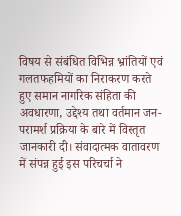विषय से संबंधित विभिन्न भ्रांतियों एवं गलतफहमियों का निराकरण करते हुए समान नागरिक संहिता की अवधारणा, उद्देश्य तथा वर्तमान जन-परामर्श प्रक्रिया के बारे में विस्तृत जानकारी दी। संवादात्मक वातावरण में संपन्न हुई इस परिचर्चा ने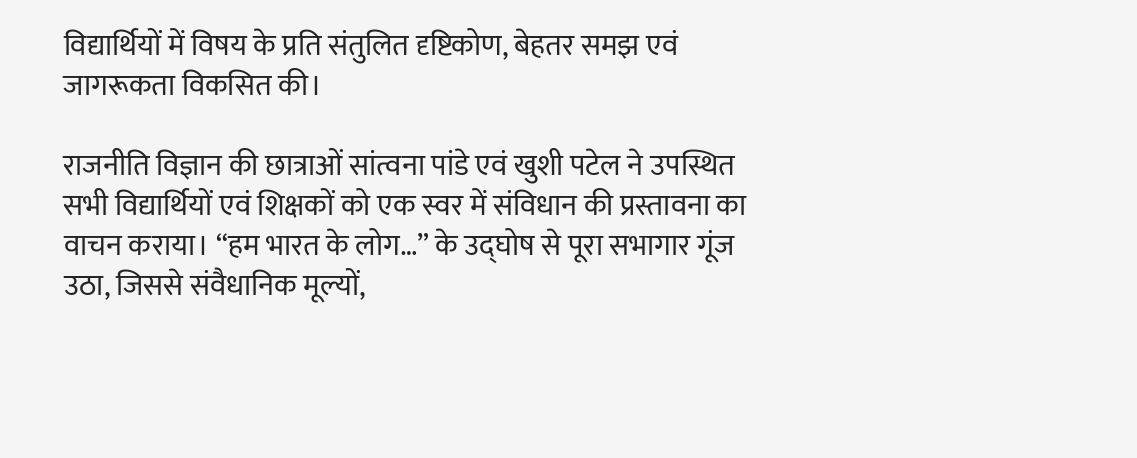विद्यार्थियों में विषय के प्रति संतुलित दृष्टिकोण, बेहतर समझ एवं जागरूकता विकसित की।

राजनीति विज्ञान की छात्राओं सांत्वना पांडे एवं खुशी पटेल ने उपस्थित सभी विद्यार्थियों एवं शिक्षकों को एक स्वर में संविधान की प्रस्तावना का वाचन कराया। “हम भारत के लोग…” के उद्घोष से पूरा सभागार गूंज उठा, जिससे संवैधानिक मूल्यों,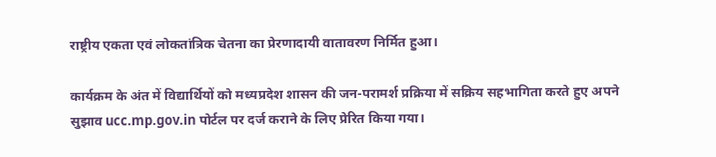राष्ट्रीय एकता एवं लोकतांत्रिक चेतना का प्रेरणादायी वातावरण निर्मित हुआ।

कार्यक्रम के अंत में विद्यार्थियों को मध्यप्रदेश शासन की जन-परामर्श प्रक्रिया में सक्रिय सहभागिता करते हुए अपने सुझाव ucc.mp.gov.in पोर्टल पर दर्ज कराने के लिए प्रेरित किया गया।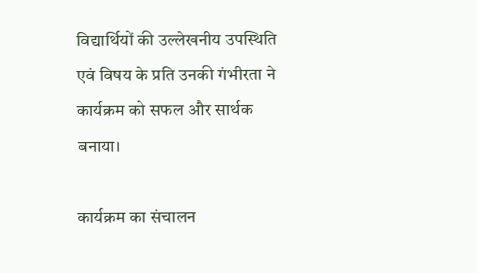विद्यार्थियों की उल्लेखनीय उपस्थिति एवं विषय के प्रति उनकी गंभीरता ने कार्यक्रम को सफल और सार्थक बनाया।

कार्यक्रम का संचालन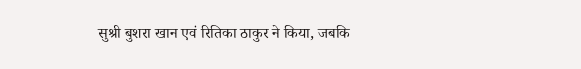सुश्री बुशरा खान एवं रितिका ठाकुर ने किया, जबकि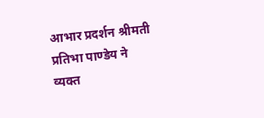आभार प्रदर्शन श्रीमती प्रतिभा पाण्डेय ने व्यक्त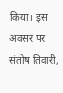किया। इस अवसर पर संतोष तिवारी,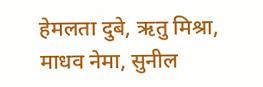हेमलता दुबे, ऋतु मिश्रा, माधव नेमा, सुनील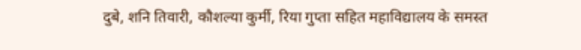दुबे, शनि तिवारी, कौशल्या कुर्मी, रिया गुप्ता सहित महाविद्यालय के समस्त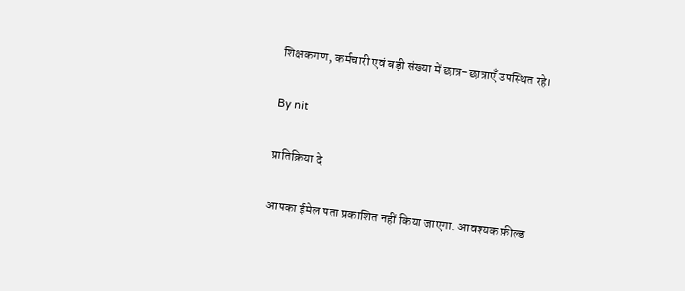शिक्षकगण, कर्मचारी एवं बड़ी संख्या में छात्र-छात्राएँ उपस्थित रहे।

By nit

प्रातिक्रिया दे

आपका ईमेल पता प्रकाशित नहीं किया जाएगा. आवश्यक फ़ील्ड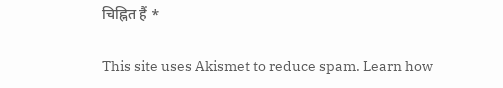चिह्नित हैं *

This site uses Akismet to reduce spam. Learn how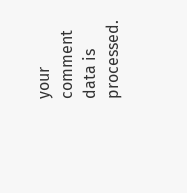your comment data is processed.